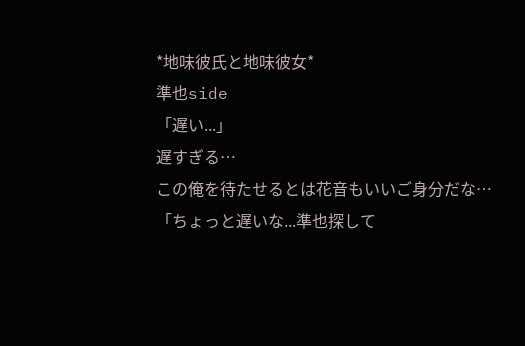*地味彼氏と地味彼女*
準也side
「遅い...」
遅すぎる…
この俺を待たせるとは花音もいいご身分だな…
「ちょっと遅いな...準也探して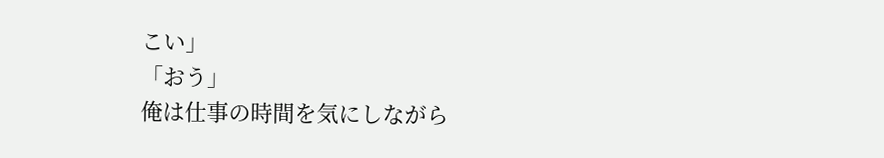こい」
「おう」
俺は仕事の時間を気にしながら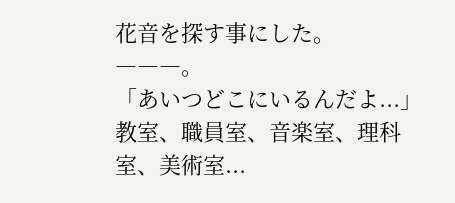花音を探す事にした。
―――。
「あいつどこにいるんだよ...」
教室、職員室、音楽室、理科室、美術室...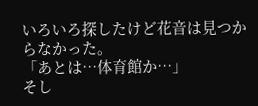いろいろ探したけど花音は見つからなかった。
「あとは…体育館か…」
そし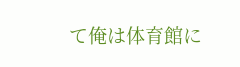て俺は体育館に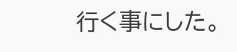行く事にした。